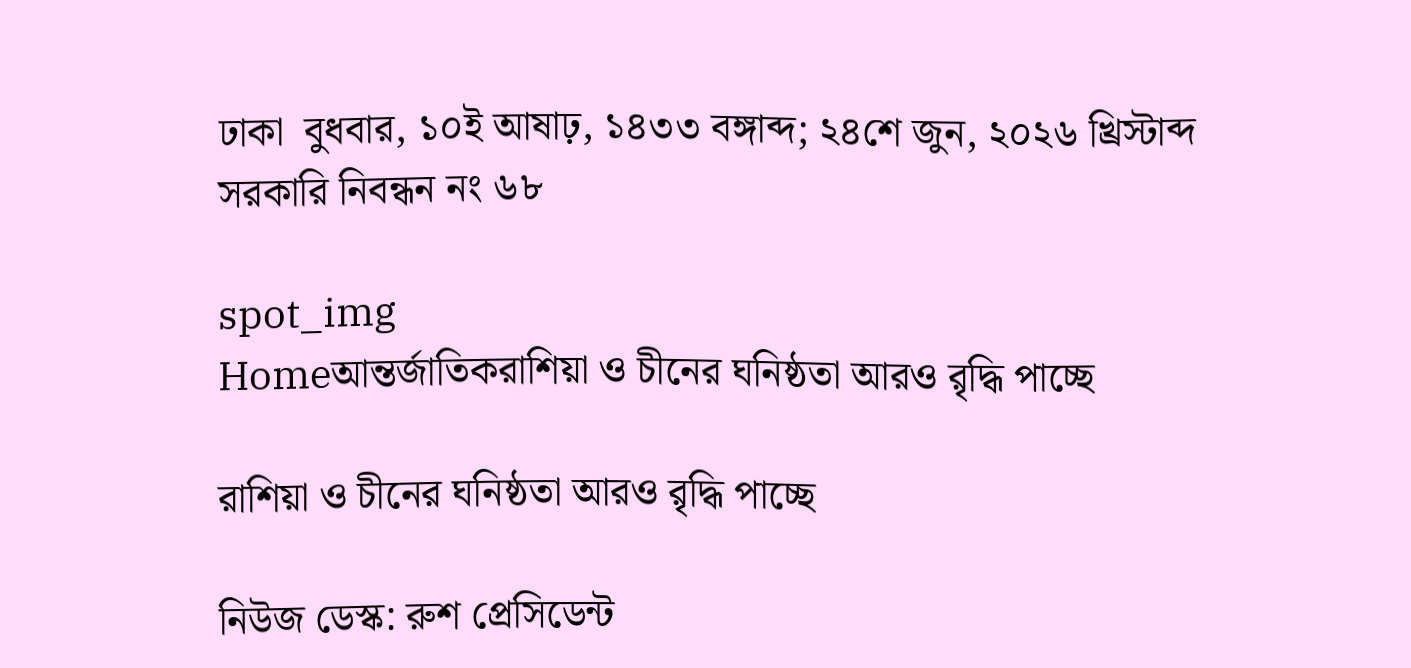ঢাকা  বুধবার, ১০ই আষাঢ়, ১৪৩৩ বঙ্গাব্দ; ২৪শে জুন, ২০২৬ খ্রিস্টাব্দ          সরকারি নিবন্ধন নং ৬৮

spot_img
Homeআন্তর্জাতিকরাশিয়া ও চীনের ঘনিষ্ঠতা আরও রৃদ্ধি পাচ্ছে

রাশিয়া ও চীনের ঘনিষ্ঠতা আরও রৃদ্ধি পাচ্ছে

নিউজ ডেস্ক: রুশ প্রেসিডেন্ট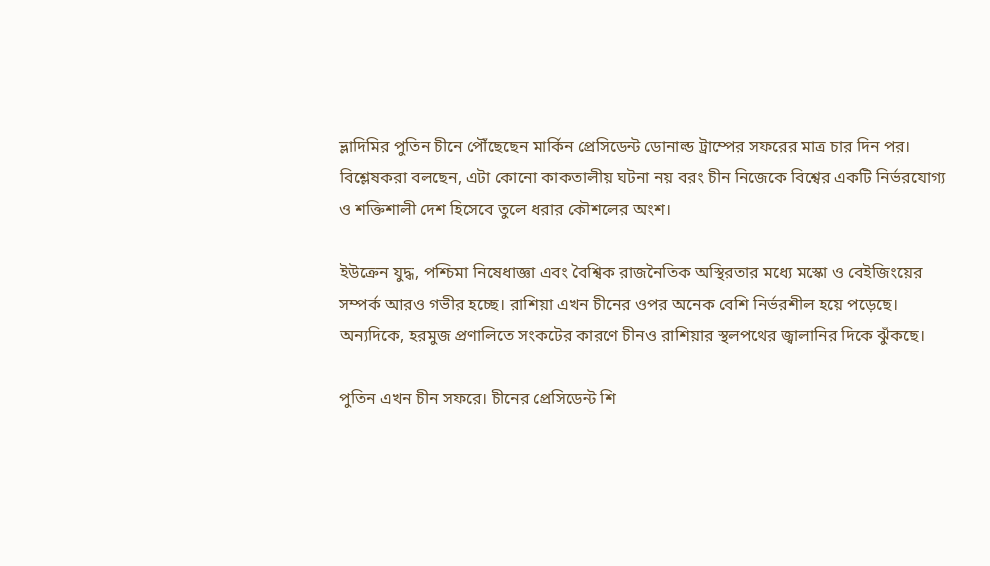ভ্লাদিমির পুতিন চীনে পৌঁছেছেন মার্কিন প্রেসিডেন্ট ডোনাল্ড ট্রাম্পের সফরের মাত্র চার দিন পর। বিশ্লেষকরা বলছেন, এটা কোনো কাকতালীয় ঘটনা নয় বরং চীন নিজেকে বিশ্বের একটি নির্ভরযোগ্য ও শক্তিশালী দেশ হিসেবে তুলে ধরার কৌশলের অংশ।

ইউক্রেন যুদ্ধ, পশ্চিমা নিষেধাজ্ঞা এবং বৈশ্বিক রাজনৈতিক অস্থিরতার মধ্যে মস্কো ও বেইজিংয়ের সম্পর্ক আরও গভীর হচ্ছে। রাশিয়া এখন চীনের ওপর অনেক বেশি নির্ভরশীল হয়ে পড়েছে। অন্যদিকে, হরমুজ প্রণালিতে সংকটের কারণে চীনও রাশিয়ার স্থলপথের জ্বালানির দিকে ঝুঁকছে।

পুতিন এখন চীন সফরে। চীনের প্রেসিডেন্ট শি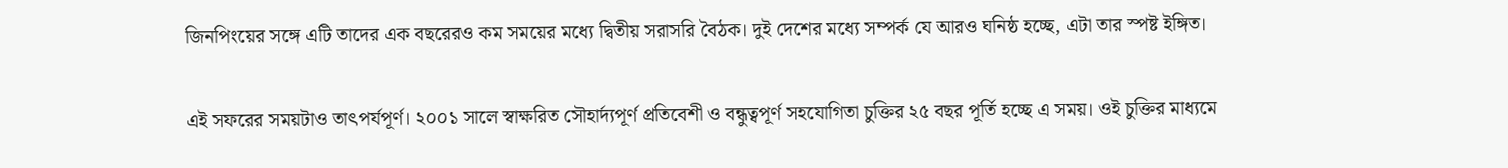জিনপিংয়ের সঙ্গে এটি তাদের এক বছরেরও কম সময়ের মধ্যে দ্বিতীয় সরাসরি বৈঠক। দুই দেশের মধ্যে সম্পর্ক যে আরও ঘনিষ্ঠ হচ্ছে, এটা তার স্পষ্ট ইঙ্গিত।

এই সফরের সময়টাও তাৎপর্যপূর্ণ। ২০০১ সালে স্বাক্ষরিত সৌহার্দ্যপূর্ণ প্রতিবেশী ও বন্ধুত্বপূর্ণ সহযোগিতা চুক্তির ২৫ বছর পূর্তি হচ্ছে এ সময়। ওই চুক্তির মাধ্যমে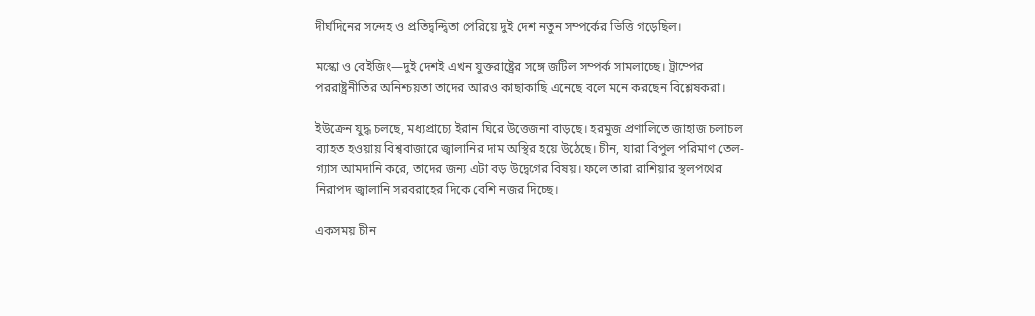দীর্ঘদিনের সন্দেহ ও প্রতিদ্বন্দ্বিতা পেরিয়ে দুই দেশ নতুন সম্পর্কের ভিত্তি গড়েছিল।

মস্কো ও বেইজিং—দুই দেশই এখন যুক্তরাষ্ট্রের সঙ্গে জটিল সম্পর্ক সামলাচ্ছে। ট্রাম্পের পররাষ্ট্রনীতির অনিশ্চয়তা তাদের আরও কাছাকাছি এনেছে বলে মনে করছেন বিশ্লেষকরা।

ইউক্রেন যুদ্ধ চলছে, মধ্যপ্রাচ্যে ইরান ঘিরে উত্তেজনা বাড়ছে। হরমুজ প্রণালিতে জাহাজ চলাচল ব্যাহত হওয়ায় বিশ্ববাজারে জ্বালানির দাম অস্থির হয়ে উঠেছে। চীন, যারা বিপুল পরিমাণ তেল-গ্যাস আমদানি করে, তাদের জন্য এটা বড় উদ্বেগের বিষয়। ফলে তারা রাশিয়ার স্থলপথের নিরাপদ জ্বালানি সরবরাহের দিকে বেশি নজর দিচ্ছে।

একসময় চীন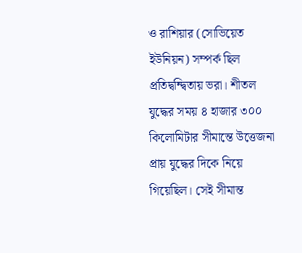ও রাশিয়ার (সোভিয়েত ইউনিয়ন) সম্পর্ক ছিল প্রতিদ্বন্দ্বিতায় ভরা। শীতল যুদ্ধের সময় ৪ হাজার ৩০০ কিলোমিটার সীমান্তে উত্তেজনা প্রায় যুদ্ধের দিকে নিয়ে গিয়েছিল। সেই সীমান্ত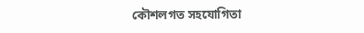কৌশলগত সহযোগিতা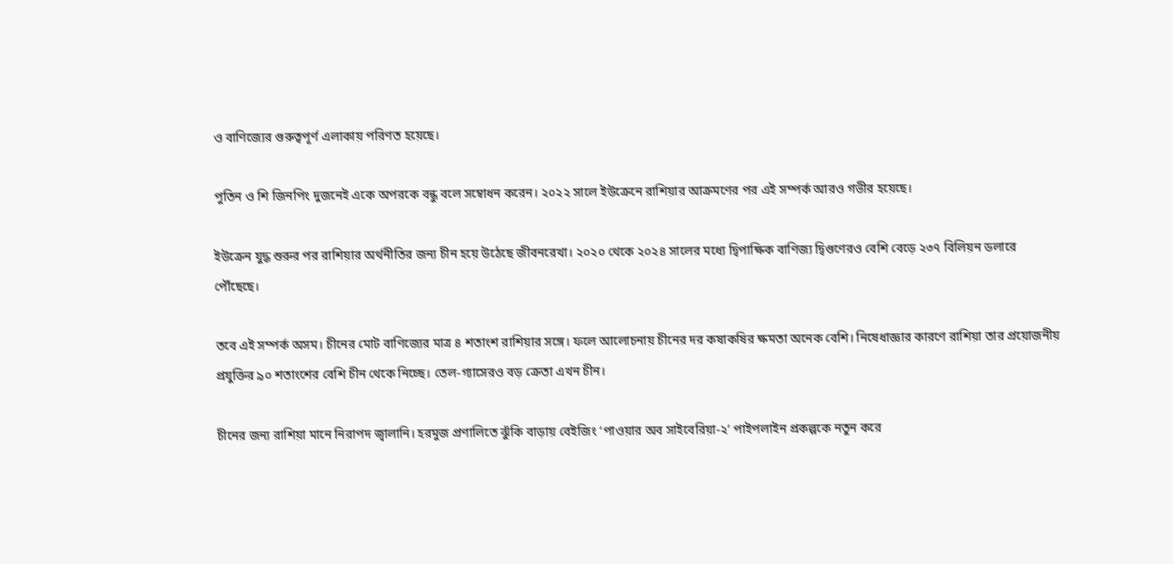ও বাণিজ্যের গুরুত্বপূর্ণ এলাকায় পরিণত হয়েছে।

পুতিন ও শি জিনপিং দুজনেই একে অপরকে বন্ধু বলে সম্বোধন করেন। ২০২২ সালে ইউক্রেনে রাশিয়ার আক্রমণের পর এই সম্পর্ক আরও গভীর হয়েছে।

ইউক্রেন যুদ্ধ শুরুর পর রাশিয়ার অর্থনীতির জন্য চীন হয়ে উঠেছে জীবনরেখা। ২০২০ থেকে ২০২৪ সালের মধ্যে দ্বিপাক্ষিক বাণিজ্য দ্বিগুণেরও বেশি বেড়ে ২৩৭ বিলিয়ন ডলারে পৌঁছেছে।

তবে এই সম্পর্ক অসম। চীনের মোট বাণিজ্যের মাত্র ৪ শতাংশ রাশিয়ার সঙ্গে। ফলে আলোচনায় চীনের দর কষাকষির ক্ষমতা অনেক বেশি। নিষেধাজ্ঞার কারণে রাশিয়া তার প্রয়োজনীয় প্রযুক্তির ৯০ শতাংশের বেশি চীন থেকে নিচ্ছে। তেল-গ্যাসেরও বড় ক্রেতা এখন চীন।

চীনের জন্য রাশিয়া মানে নিরাপদ জ্বালানি। হরমুজ প্রণালিতে ঝুঁকি বাড়ায় বেইজিং ‘পাওয়ার অব সাইবেরিয়া-২’ পাইপলাইন প্রকল্পকে নতুন করে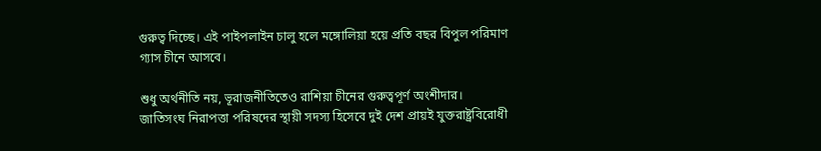গুরুত্ব দিচ্ছে। এই পাইপলাইন চালু হলে মঙ্গোলিয়া হয়ে প্রতি বছর বিপুল পরিমাণ গ্যাস চীনে আসবে।

শুধু অর্থনীতি নয়, ভূরাজনীতিতেও রাশিয়া চীনের গুরুত্বপূর্ণ অংশীদার। জাতিসংঘ নিরাপত্তা পরিষদের স্থায়ী সদস্য হিসেবে দুই দেশ প্রায়ই যুক্তরাষ্ট্রবিরোধী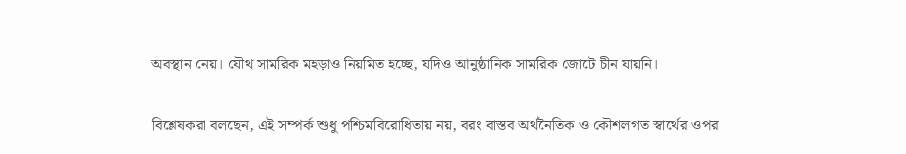অবস্থান নেয়। যৌথ সামরিক মহড়াও নিয়মিত হচ্ছে, যদিও আনুষ্ঠানিক সামরিক জোটে চীন যায়নি।

বিশ্লেষকরা বলছেন, এই সম্পর্ক শুধু পশ্চিমবিরোধিতায় নয়, বরং বাস্তব অর্থনৈতিক ও কৌশলগত স্বার্থের ওপর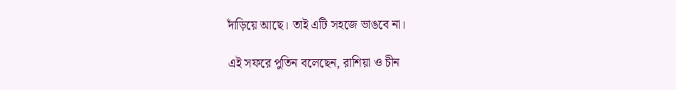দাঁড়িয়ে আছে। তাই এটি সহজে ভাঙবে না।

এই সফরে পুতিন বলেছেন, রাশিয়া ও চীন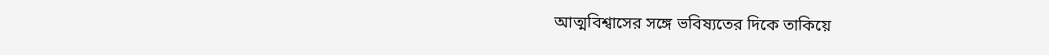আত্মবিশ্বাসের সঙ্গে ভবিষ্যতের দিকে তাকিয়ে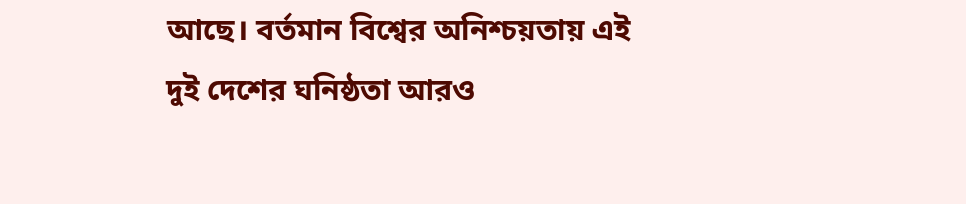আছে। বর্তমান বিশ্বের অনিশ্চয়তায় এই দুই দেশের ঘনিষ্ঠতা আরও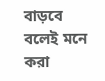বাড়বে বলেই মনে করা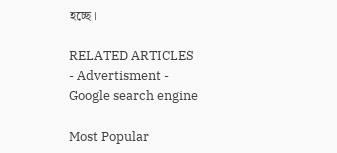হচ্ছে।

RELATED ARTICLES
- Advertisment -
Google search engine

Most Popular